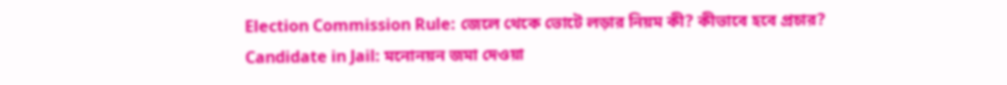Election Commission Rule: জেলে থেকে ভোটে লড়ার নিয়ম কী? কীভাবে হবে প্রচার?
Candidate in Jail: মনোনয়ন জমা দেওয়া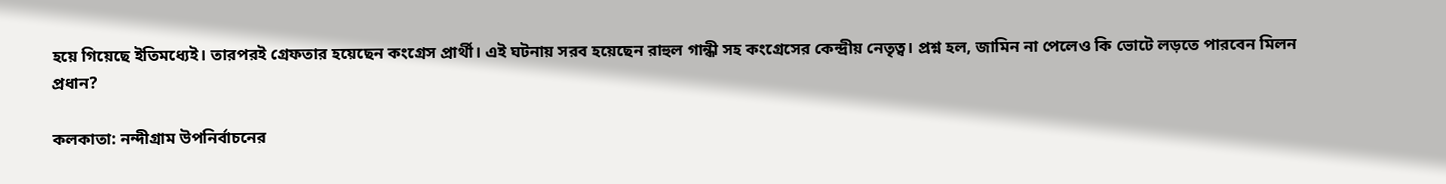হয়ে গিয়েছে ইতিমধ্যেই। তারপরই গ্রেফতার হয়েছেন কংগ্রেস প্রার্থী। এই ঘটনায় সরব হয়েছেন রাহুল গান্ধী সহ কংগ্রেসের কেন্দ্রীয় নেতৃত্ব। প্রশ্ন হল, জামিন না পেলেও কি ভোটে লড়তে পারবেন মিলন প্রধান?

কলকাতা: নন্দীগ্রাম উপনির্বাচনের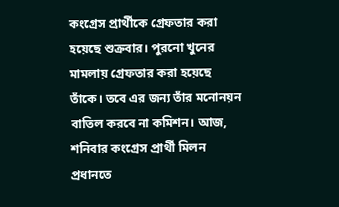কংগ্রেস প্রার্থীকে গ্রেফতার করা হয়েছে শুক্রবার। পুরনো খুনের মামলায় গ্রেফতার করা হয়েছে তাঁকে। তবে এর জন্য তাঁর মনোনয়ন বাতিল করবে না কমিশন। আজ, শনিবার কংগ্রেস প্রার্থী মিলন প্রধানতে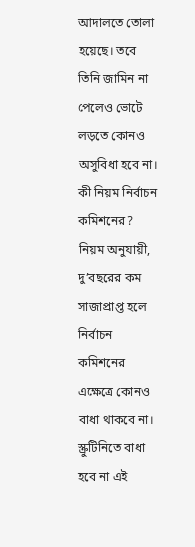আদালতে তোলা হয়েছে। তবে তিনি জামিন না পেলেও ভোটে লড়তে কোনও অসুবিধা হবে না।
কী নিয়ম নির্বাচন কমিশনের?
নিয়ম অনুযায়ী, দু’বছরের কম সাজাপ্রাপ্ত হলে নির্বাচন কমিশনের এক্ষেত্রে কোনও বাধা থাকবে না। স্ক্রুটিনিতে বাধা হবে না এই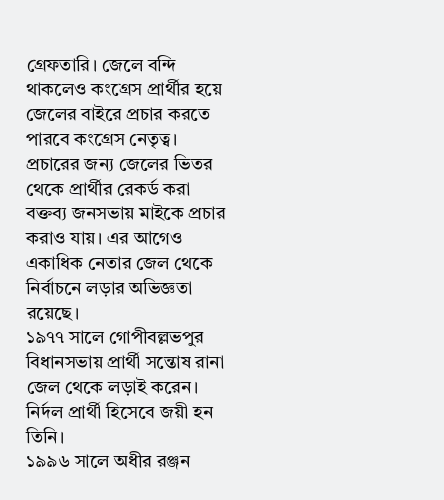গ্রেফতারি। জেলে বন্দি থাকলেও কংগ্রেস প্রার্থীর হয়ে জেলের বাইরে প্রচার করতে পারবে কংগ্রেস নেতৃত্ব। প্রচারের জন্য জেলের ভিতর থেকে প্রার্থীর রেকর্ড করা বক্তব্য জনসভায় মাইকে প্রচার করাও যায়। এর আগেও একাধিক নেতার জেল থেকে নির্বাচনে লড়ার অভিজ্ঞতা রয়েছে।
১৯৭৭ সালে গোপীবল্লভপুর বিধানসভায় প্রার্থী সন্তোষ রানা জেল থেকে লড়াই করেন। নির্দল প্রার্থী হিসেবে জয়ী হন তিনি।
১৯৯৬ সালে অধীর রঞ্জন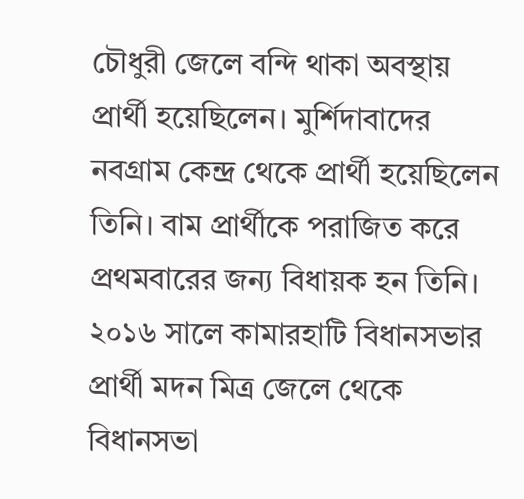চৌধুরী জেলে বন্দি থাকা অবস্থায় প্রার্থী হয়েছিলেন। মুর্শিদাবাদের নবগ্রাম কেন্দ্র থেকে প্রার্থী হয়েছিলেন তিনি। বাম প্রার্থীকে পরাজিত করে প্রথমবারের জন্য বিধায়ক হন তিনি।
২০১৬ সালে কামারহাটি বিধানসভার প্রার্থী মদন মিত্র জেলে থেকে বিধানসভা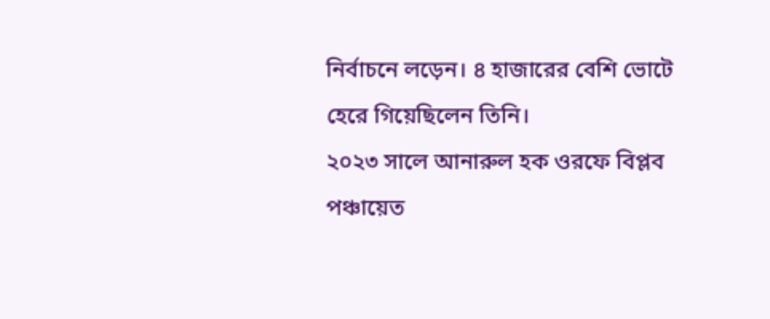নির্বাচনে লড়েন। ৪ হাজারের বেশি ভোটে হেরে গিয়েছিলেন তিনি।
২০২৩ সালে আনারুল হক ওরফে বিপ্লব পঞ্চায়েত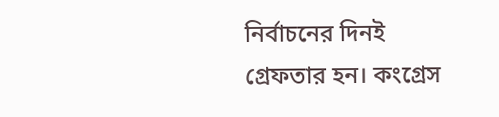নির্বাচনের দিনই গ্রেফতার হন। কংগ্রেস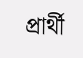প্রার্থী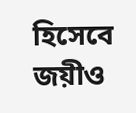হিসেবে জয়ীও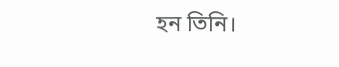হন তিনি।